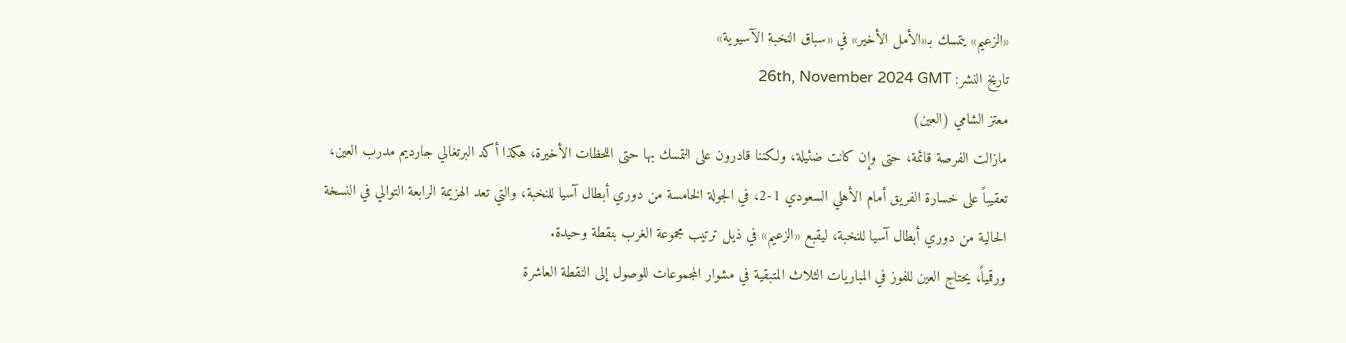«الزعيم» يتمسك بـ«الأمل الأخير» في «سباق النخبة الآسيوية»
تاريخ النشر: 26th, November 2024 GMT
معتز الشامي (العين)
مازالت الفرصة قائمة، حتى وإن كانت ضئيلة، ولكننا قادرون على التمسك بها حتى اللحظات الأخيرة، هكذا أكد البرتغالي جارديم مدرب العين، تعقيباً على خسارة الفريق أمام الأهلي السعودي 1-2، في الجولة الخامسة من دوري أبطال آسيا للنخبة، والتي تعد الهزيمة الرابعة التوالي في النسخة الحالية من دوري أبطال آسيا للنخبة، ليقبع «الزعيم» في ذيل ترتيب مجموعة الغرب بنقطة وحيدة.
ورقمياً، يحتاج العين للفوز في المباريات الثلاث المتبقية في مشوار المجموعات للوصول إلى النقطة العاشرة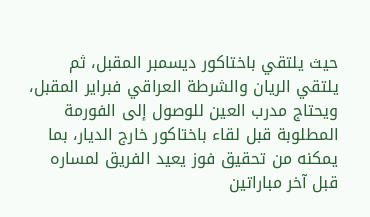حيث يلتقي باختاكور ديسمبر المقبل، ثم يلتقي الريان والشرطة العراقي فبراير المقبل، ويحتاج مدرب العين للوصول إلى الفورمة المطلوبة قبل لقاء باختاكور خارج الديار، بما يمكنه من تحقيق فوز يعيد الفريق لمساره قبل آخر مباراتين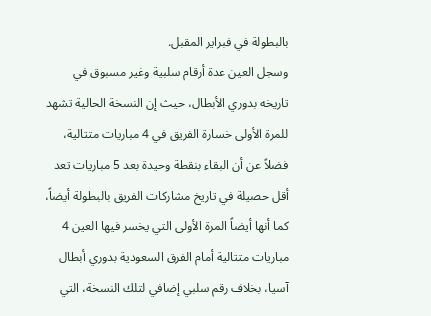بالبطولة في فبراير المقبل.
وسجل العين عدة أرقام سلبية وغير مسبوق في تاريخه بدوري الأبطال، حيث إن النسخة الحالية تشهد للمرة الأولى خسارة الفريق في 4 مباريات متتالية، فضلاً عن أن البقاء بنقطة وحيدة بعد 5 مباريات تعد أقل حصيلة في تاريخ مشاركات الفريق بالبطولة أيضاً، كما أنها أيضاً المرة الأولى التي يخسر فيها العين 4 مباريات متتالية أمام الفرق السعودية بدوري أبطال آسيا، بخلاف رقم سلبي إضافي لتلك النسخة، التي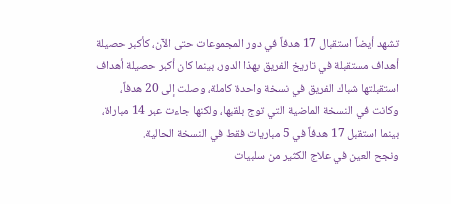تشهد أيضاً استقبال 17 هدفاً في دور المجموعات حتى الآن، كأكبر حصيلة أهداف مستقبلة في تاريخ الفريق بهذا الدور، بينما كان أكبر حصيلة أهداف استقبلتها شباك الفريق في نسخة واحدة كاملة، وصلت إلى 20 هدفاً، وكانت في النسخة الماضية التي توج بلقبها، ولكنها جاءت عبر 14 مباراة، بينما استقبل 17 هدفاً في 5 مباريات فقط في النسخة الحالية.
ونجح العين في علاج الكثير من سلبيات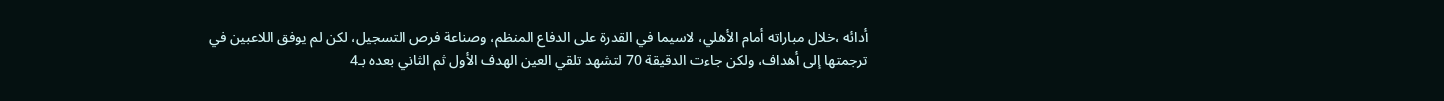أدائه ،خلال مباراته أمام الأهلي، لاسيما في القدرة على الدفاع المنظم، وصناعة فرص التسجيل، لكن لم يوفق اللاعبين في ترجمتها إلى أهداف، ولكن جاءت الدقيقة 70 لتشهد تلقي العين الهدف الأول ثم الثاني بعده بـ4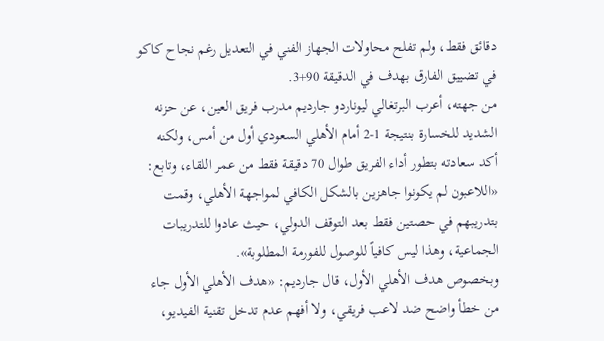دقائق فقط، ولم تفلح محاولات الجهاز الفني في التعديل رغم نجاح كاكو في تضييق الفارق بهدف في الدقيقة 90+3.
من جهته، أعرب البرتغالي ليوناردو جارديم مدرب فريق العين، عن حزنه الشديد للخسارة بنتيجة 1-2 أمام الأهلي السعودي أول من أمس، ولكنه أكد سعادته بتطور أداء الفريق طوال 70 دقيقة فقط من عمر اللقاء، وتابع: «اللاعبون لم يكونوا جاهزين بالشكل الكافي لمواجهة الأهلي، وقمت بتدريبهم في حصتين فقط بعد التوقف الدولي، حيث عادوا للتدريبات الجماعية، وهذا ليس كافياً للوصول للفورمة المطلوبة».
وبخصوص هدف الأهلي الأول، قال جارديم: «هدف الأهلي الأول جاء من خطأ واضح ضد لاعب فريقي، ولا أفهم عدم تدخل تقنية الفيديو،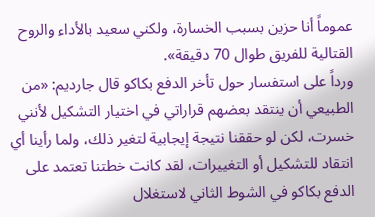عموماً أنا حزين بسبب الخسارة، ولكني سعيد بالأداء والروح القتالية للفريق طوال 70 دقيقة».
ورداً على استفسار حول تأخر الدفع بكاكو قال جارديم: «من الطبيعي أن ينتقد بعضهم قراراتي في اختيار التشكيل لأنني خسرت، لكن لو حققنا نتيجة إيجابية لتغير ذلك، ولما رأينا أي انتقاد للتشكيل أو التغييرات، لقد كانت خطتنا تعتمد على الدفع بكاكو في الشوط الثاني لاستغلال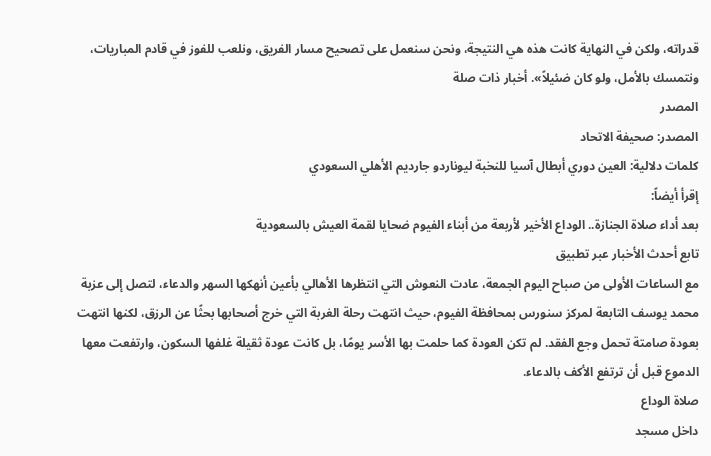قدراته، ولكن في النهاية كانت هذه هي النتيجة، ونحن سنعمل على تصحيح مسار الفريق، ونلعب للفوز في قادم المباريات، ونتمسك بالأمل، ولو كان ضئيلاً». أخبار ذات صلة
المصدر
المصدر: صحيفة الاتحاد
كلمات دلالية: العين دوري أبطال آسيا للنخبة ليوناردو جارديم الأهلي السعودي
إقرأ أيضاً:
بعد أداء صلاة الجنازة.. الوداع الأخير لأربعة من أبناء الفيوم ضحايا لقمة العيش بالسعودية
تابع أحدث الأخبار عبر تطبيق
مع الساعات الأولى من صباح اليوم الجمعة، عادت النعوش التي انتظرها الأهالي بأعين أنهكها السهر والدعاء، لتصل إلى عزبة محمد يوسف التابعة لمركز سنورس بمحافظة الفيوم، حيث انتهت رحلة الغربة التي خرج أصحابها بحثًا عن الرزق، لكنها انتهت بعودة صامتة تحمل وجع الفقد. لم تكن العودة كما حلمت بها الأسر يومًا، بل كانت عودة ثقيلة غلفها السكون، وارتفعت معها الدموع قبل أن ترتفع الأكف بالدعاء.
صلاة الوداع
داخل مسجد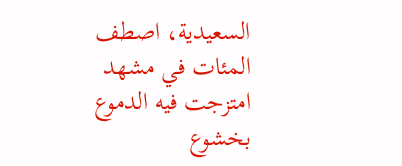السعيدية، اصطف المئات في مشهد امتزجت فيه الدموع بخشوع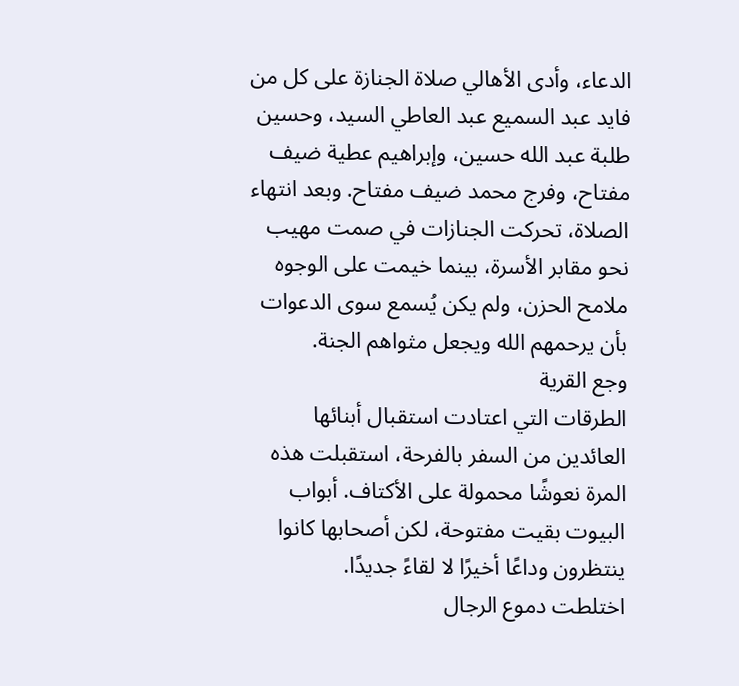الدعاء، وأدى الأهالي صلاة الجنازة على كل من فايد عبد السميع عبد العاطي السيد، وحسين طلبة عبد الله حسين، وإبراهيم عطية ضيف مفتاح، وفرج محمد ضيف مفتاح. وبعد انتهاء الصلاة، تحركت الجنازات في صمت مهيب نحو مقابر الأسرة، بينما خيمت على الوجوه ملامح الحزن، ولم يكن يُسمع سوى الدعوات بأن يرحمهم الله ويجعل مثواهم الجنة.
وجع القرية
الطرقات التي اعتادت استقبال أبنائها العائدين من السفر بالفرحة، استقبلت هذه المرة نعوشًا محمولة على الأكتاف. أبواب البيوت بقيت مفتوحة، لكن أصحابها كانوا ينتظرون وداعًا أخيرًا لا لقاءً جديدًا.
اختلطت دموع الرجال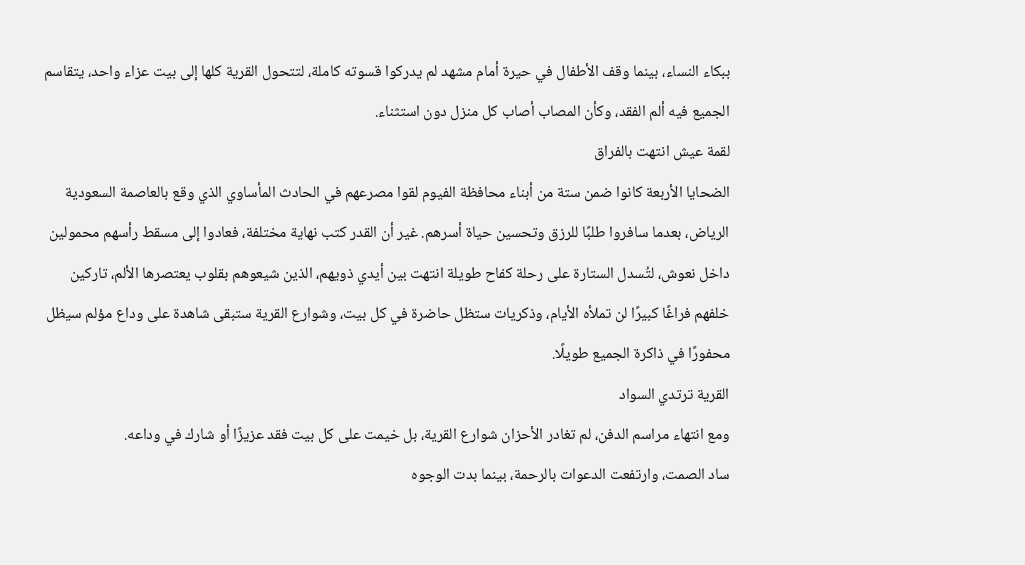ببكاء النساء، بينما وقف الأطفال في حيرة أمام مشهد لم يدركوا قسوته كاملة، لتتحول القرية كلها إلى بيت عزاء واحد، يتقاسم الجميع فيه ألم الفقد، وكأن المصاب أصاب كل منزل دون استثناء.
لقمة عيش انتهت بالفراق
الضحايا الأربعة كانوا ضمن ستة من أبناء محافظة الفيوم لقوا مصرعهم في الحادث المأساوي الذي وقع بالعاصمة السعودية الرياض، بعدما سافروا طلبًا للرزق وتحسين حياة أسرهم. غير أن القدر كتب نهاية مختلفة، فعادوا إلى مسقط رأسهم محمولين داخل نعوش، لتُسدل الستارة على رحلة كفاح طويلة انتهت بين أيدي ذويهم، الذين شيعوهم بقلوب يعتصرها الألم، تاركين خلفهم فراغًا كبيرًا لن تملأه الأيام، وذكريات ستظل حاضرة في كل بيت، وشوارع القرية ستبقى شاهدة على وداع مؤلم سيظل محفورًا في ذاكرة الجميع طويلًا.
القرية ترتدي السواد
ومع انتهاء مراسم الدفن، لم تغادر الأحزان شوارع القرية، بل خيمت على كل بيت فقد عزيزًا أو شارك في وداعه.
ساد الصمت، وارتفعت الدعوات بالرحمة، بينما بدت الوجوه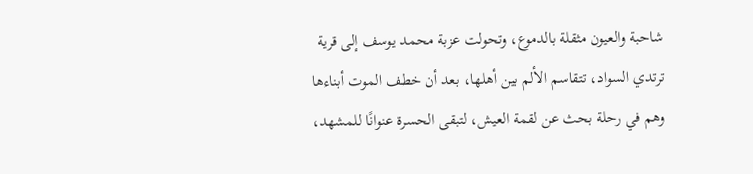شاحبة والعيون مثقلة بالدموع، وتحولت عزبة محمد يوسف إلى قرية ترتدي السواد، تتقاسم الألم بين أهلها، بعد أن خطف الموت أبناءها وهم في رحلة بحث عن لقمة العيش، لتبقى الحسرة عنوانًا للمشهد،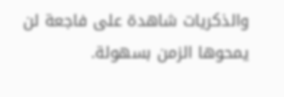والذكريات شاهدة على فاجعة لن يمحوها الزمن بسهولة.